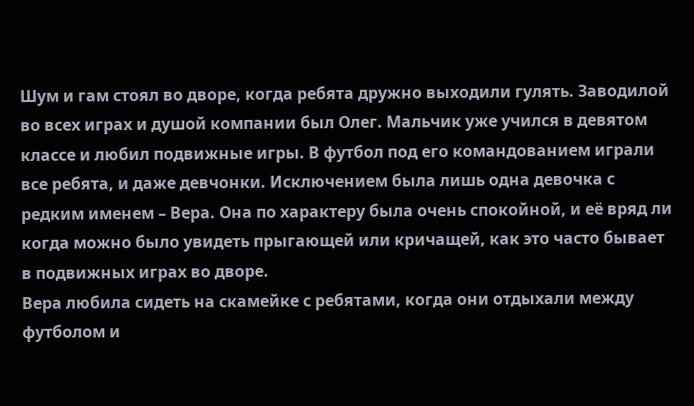Шум и гам стоял во дворе, когда ребята дружно выходили гулять. Заводилой во всех играх и душой компании был Олег. Мальчик уже учился в девятом классе и любил подвижные игры. В футбол под его командованием играли все ребята, и даже девчонки. Исключением была лишь одна девочка с редким именем – Вера. Она по характеру была очень спокойной, и её вряд ли когда можно было увидеть прыгающей или кричащей, как это часто бывает в подвижных играх во дворе.
Вера любила сидеть на скамейке с ребятами, когда они отдыхали между футболом и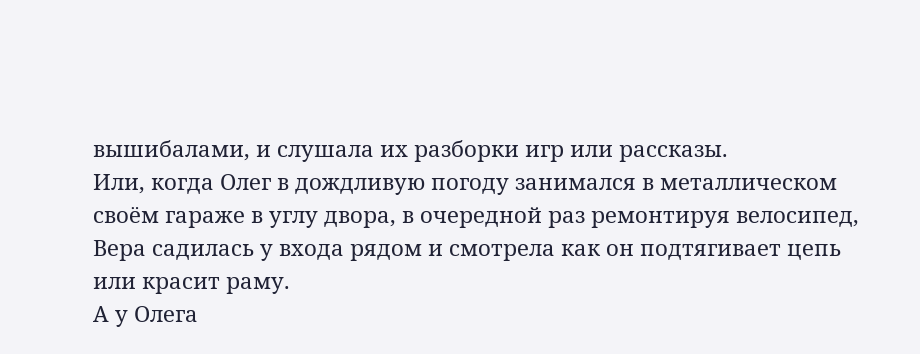вышибалами, и слушала их разборки игр или рассказы.
Или, когда Олег в дождливую погоду занимался в металлическом своём гараже в углу двора, в очередной раз ремонтируя велосипед, Вера садилась у входа рядом и смотрела как он подтягивает цепь или красит раму.
А у Олега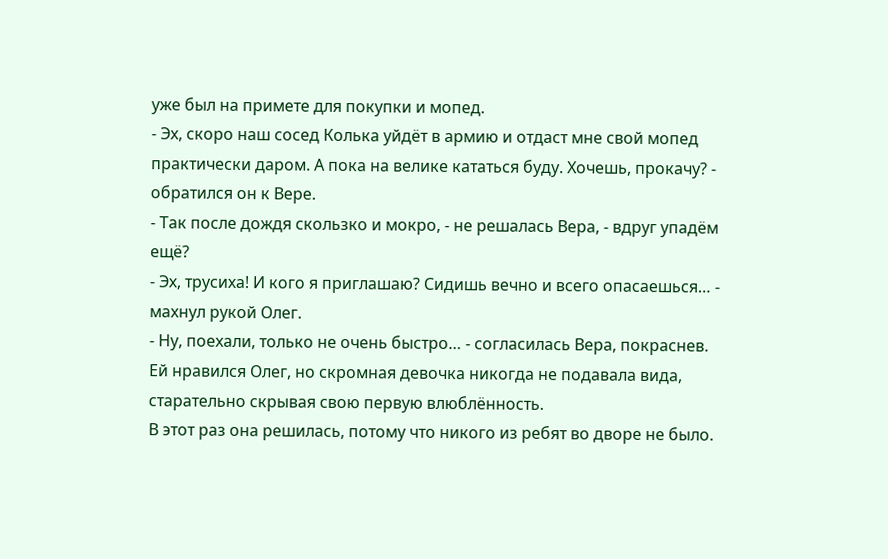уже был на примете для покупки и мопед.
- Эх, скоро наш сосед Колька уйдёт в армию и отдаст мне свой мопед практически даром. А пока на велике кататься буду. Хочешь, прокачу? - обратился он к Вере.
- Так после дождя скользко и мокро, - не решалась Вера, - вдруг упадём ещё?
- Эх, трусиха! И кого я приглашаю? Сидишь вечно и всего опасаешься… - махнул рукой Олег.
- Ну, поехали, только не очень быстро… - согласилась Вера, покраснев.
Ей нравился Олег, но скромная девочка никогда не подавала вида, старательно скрывая свою первую влюблённость.
В этот раз она решилась, потому что никого из ребят во дворе не было.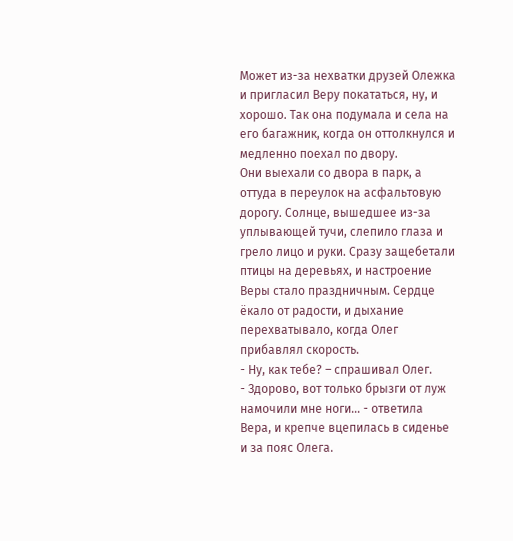Может из-за нехватки друзей Олежка и пригласил Веру покататься, ну, и хорошо. Так она подумала и села на его багажник, когда он оттолкнулся и медленно поехал по двору.
Они выехали со двора в парк, а оттуда в переулок на асфальтовую дорогу. Солнце, вышедшее из-за уплывающей тучи, слепило глаза и грело лицо и руки. Сразу защебетали птицы на деревьях, и настроение Веры стало праздничным. Сердце ёкало от радости, и дыхание перехватывало, когда Олег прибавлял скорость.
- Ну, как тебе? – спрашивал Олег.
- Здорово, вот только брызги от луж намочили мне ноги… - ответила Вера, и крепче вцепилась в сиденье и за пояс Олега.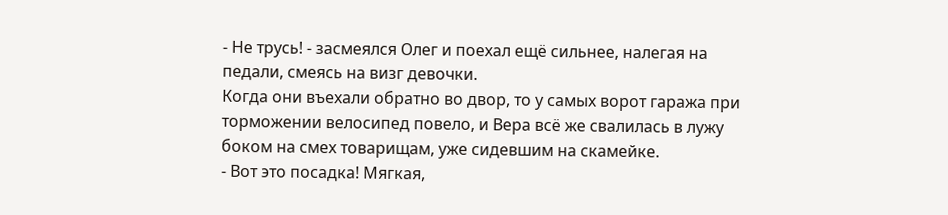- Не трусь! - засмеялся Олег и поехал ещё сильнее, налегая на педали, смеясь на визг девочки.
Когда они въехали обратно во двор, то у самых ворот гаража при торможении велосипед повело, и Вера всё же свалилась в лужу боком на смех товарищам, уже сидевшим на скамейке.
- Вот это посадка! Мягкая,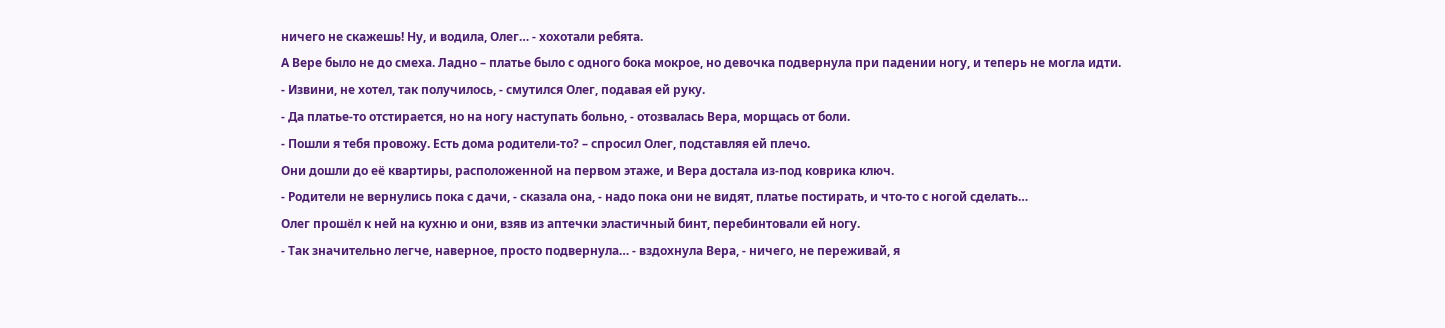ничего не скажешь! Ну, и водила, Олег… - хохотали ребята.
А Вере было не до смеха. Ладно – платье было с одного бока мокрое, но девочка подвернула при падении ногу, и теперь не могла идти.
- Извини, не хотел, так получилось, - смутился Олег, подавая ей руку.
- Да платье-то отстирается, но на ногу наступать больно, - отозвалась Вера, морщась от боли.
- Пошли я тебя провожу. Есть дома родители-то? – спросил Олег, подставляя ей плечо.
Они дошли до её квартиры, расположенной на первом этаже, и Вера достала из-под коврика ключ.
- Родители не вернулись пока с дачи, - сказала она, - надо пока они не видят, платье постирать, и что-то с ногой сделать…
Олег прошёл к ней на кухню и они, взяв из аптечки эластичный бинт, перебинтовали ей ногу.
- Так значительно легче, наверное, просто подвернула… - вздохнула Вера, - ничего, не переживай, я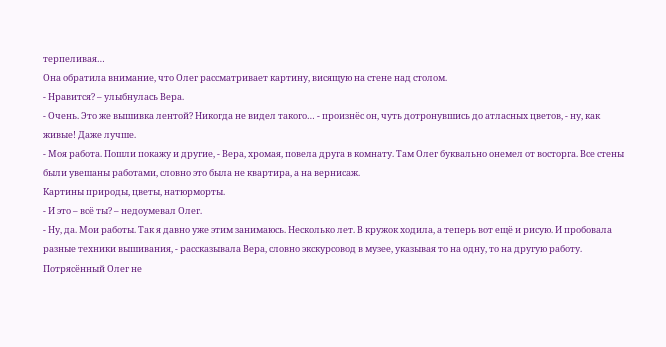терпеливая…
Она обратила внимание, что Олег рассматривает картину, висящую на стене над столом.
- Нравится? – улыбнулась Вера.
- Очень. Это же вышивка лентой? Никогда не видел такого… - произнёс он, чуть дотронувшись до атласных цветов, - ну, как живые! Даже лучше.
- Моя работа. Пошли покажу и другие, - Вера, хромая, повела друга в комнату. Там Олег буквально онемел от восторга. Все стены были увешаны работами, словно это была не квартира, а на вернисаж.
Картины природы, цветы, натюрморты.
- И это – всё ты? – недоумевал Олег.
- Ну, да. Мои работы. Так я давно уже этим занимаюсь. Несколько лет. В кружок ходила, а теперь вот ещё и рисую. И пробовала разные техники вышивания, - рассказывала Вера, словно экскурсовод в музее, указывая то на одну, то на другую работу.
Потрясённый Олег не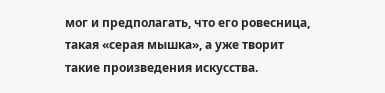мог и предполагать, что его ровесница, такая «серая мышка», а уже творит такие произведения искусства.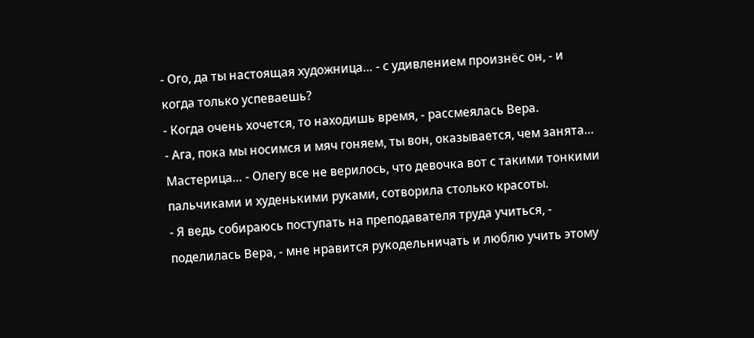- Ого, да ты настоящая художница… - с удивлением произнёс он, - и когда только успеваешь?
- Когда очень хочется, то находишь время, - рассмеялась Вера.
- Ага, пока мы носимся и мяч гоняем, ты вон, оказывается, чем занята… Мастерица… - Олегу все не верилось, что девочка вот с такими тонкими пальчиками и худенькими руками, сотворила столько красоты.
- Я ведь собираюсь поступать на преподавателя труда учиться, - поделилась Вера, - мне нравится рукодельничать и люблю учить этому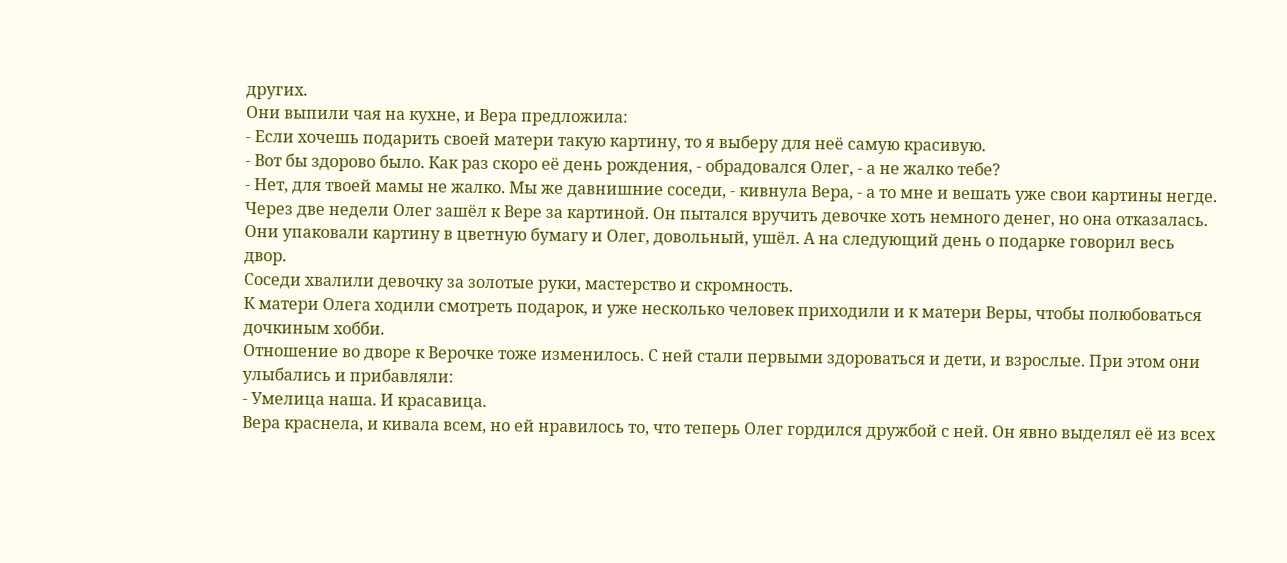других.
Они выпили чая на кухне, и Вера предложила:
- Если хочешь подарить своей матери такую картину, то я выберу для неё самую красивую.
- Вот бы здорово было. Как раз скоро её день рождения, - обрадовался Олег, - а не жалко тебе?
- Нет, для твоей мамы не жалко. Мы же давнишние соседи, - кивнула Вера, - а то мне и вешать уже свои картины негде.
Через две недели Олег зашёл к Вере за картиной. Он пытался вручить девочке хоть немного денег, но она отказалась.
Они упаковали картину в цветную бумагу и Олег, довольный, ушёл. А на следующий день о подарке говорил весь двор.
Соседи хвалили девочку за золотые руки, мастерство и скромность.
К матери Олега ходили смотреть подарок, и уже несколько человек приходили и к матери Веры, чтобы полюбоваться дочкиным хобби.
Отношение во дворе к Верочке тоже изменилось. С ней стали первыми здороваться и дети, и взрослые. При этом они улыбались и прибавляли:
- Умелица наша. И красавица.
Вера краснела, и кивала всем, но ей нравилось то, что теперь Олег гордился дружбой с ней. Он явно выделял её из всех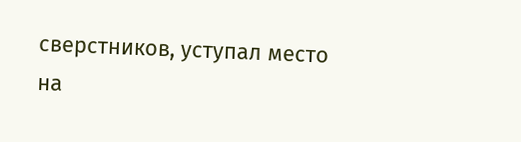сверстников, уступал место на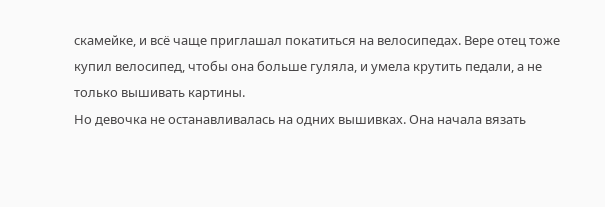скамейке, и всё чаще приглашал покатиться на велосипедах. Вере отец тоже купил велосипед, чтобы она больше гуляла, и умела крутить педали, а не только вышивать картины.
Но девочка не останавливалась на одних вышивках. Она начала вязать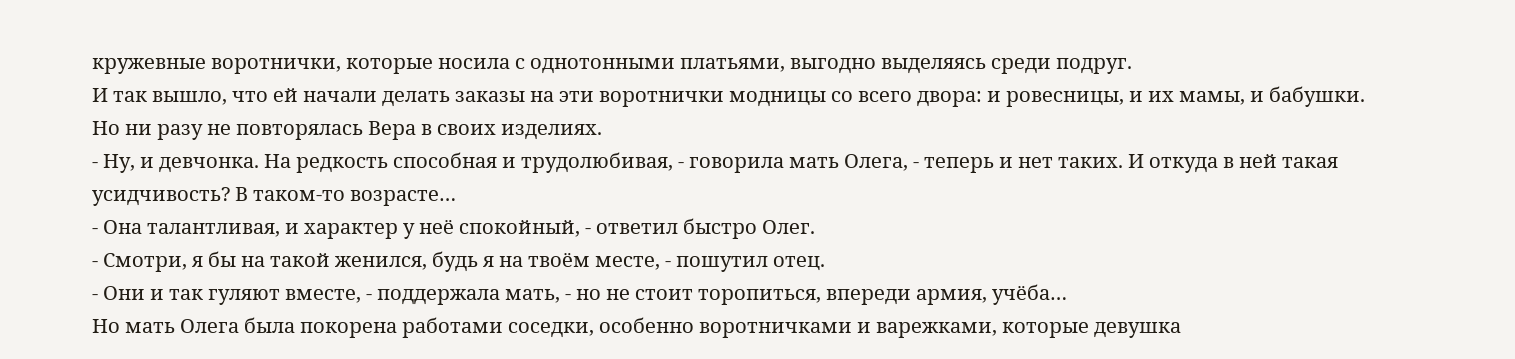кружевные воротнички, которые носила с однотонными платьями, выгодно выделяясь среди подруг.
И так вышло, что ей начали делать заказы на эти воротнички модницы со всего двора: и ровесницы, и их мамы, и бабушки. Но ни разу не повторялась Вера в своих изделиях.
- Ну, и девчонка. На редкость способная и трудолюбивая, - говорила мать Олега, - теперь и нет таких. И откуда в ней такая усидчивость? В таком-то возрасте…
- Она талантливая, и характер у неё спокойный, - ответил быстро Олег.
- Смотри, я бы на такой женился, будь я на твоём месте, - пошутил отец.
- Они и так гуляют вместе, - поддержала мать, - но не стоит торопиться, впереди армия, учёба…
Но мать Олега была покорена работами соседки, особенно воротничками и варежками, которые девушка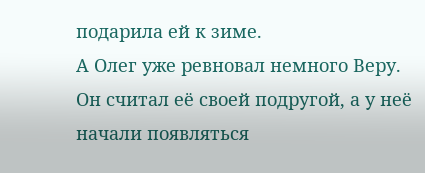подарила ей к зиме.
А Олег уже ревновал немного Веру. Он считал её своей подругой, а у неё начали появляться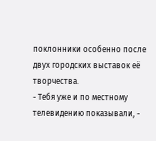поклонники особенно после двух городских выставок её творчества.
- Тебя уже и по местному телевидению показывали, -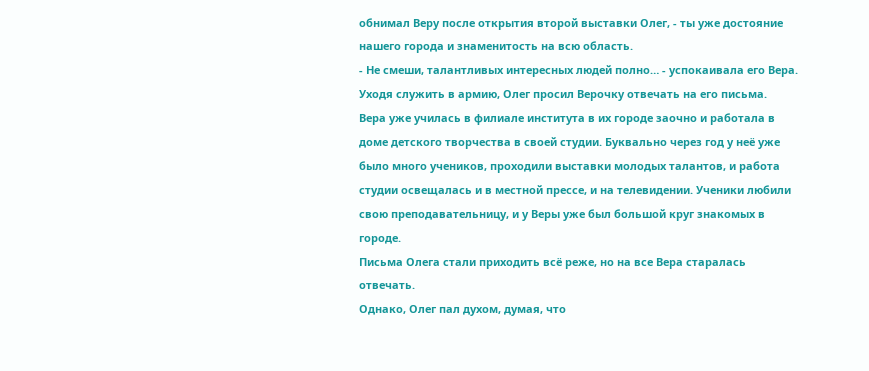обнимал Веру после открытия второй выставки Олег, - ты уже достояние нашего города и знаменитость на всю область.
- Не смеши, талантливых интересных людей полно… - успокаивала его Вера.
Уходя служить в армию, Олег просил Верочку отвечать на его письма.
Вера уже училась в филиале института в их городе заочно и работала в доме детского творчества в своей студии. Буквально через год у неё уже было много учеников, проходили выставки молодых талантов, и работа студии освещалась и в местной прессе, и на телевидении. Ученики любили свою преподавательницу, и у Веры уже был большой круг знакомых в городе.
Письма Олега стали приходить всё реже, но на все Вера старалась отвечать.
Однако, Олег пал духом, думая, что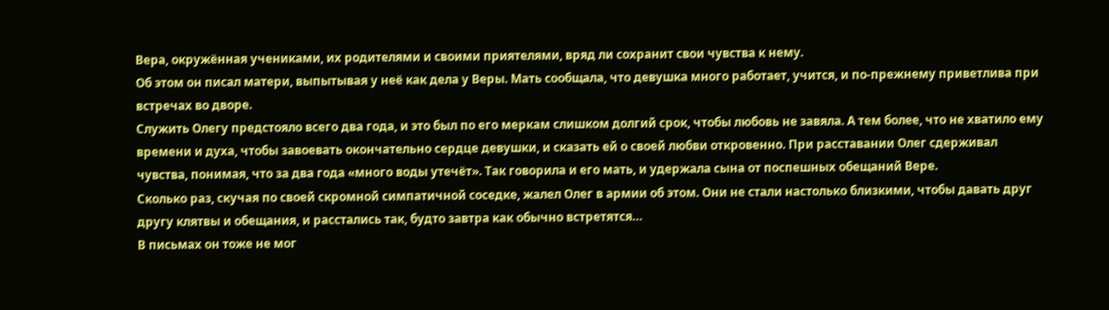Вера, окружённая учениками, их родителями и своими приятелями, вряд ли сохранит свои чувства к нему.
Об этом он писал матери, выпытывая у неё как дела у Веры. Мать сообщала, что девушка много работает, учится, и по-прежнему приветлива при встречах во дворе.
Служить Олегу предстояло всего два года, и это был по его меркам слишком долгий срок, чтобы любовь не завяла. А тем более, что не хватило ему времени и духа, чтобы завоевать окончательно сердце девушки, и сказать ей о своей любви откровенно. При расставании Олег сдерживал чувства, понимая, что за два года «много воды утечёт». Так говорила и его мать, и удержала сына от поспешных обещаний Вере.
Сколько раз, скучая по своей скромной симпатичной соседке, жалел Олег в армии об этом. Они не стали настолько близкими, чтобы давать друг другу клятвы и обещания, и расстались так, будто завтра как обычно встретятся…
В письмах он тоже не мог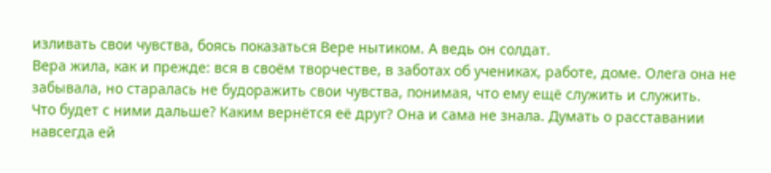изливать свои чувства, боясь показаться Вере нытиком. А ведь он солдат.
Вера жила, как и прежде: вся в своём творчестве, в заботах об учениках, работе, доме. Олега она не забывала, но старалась не будоражить свои чувства, понимая, что ему ещё служить и служить.
Что будет с ними дальше? Каким вернётся её друг? Она и сама не знала. Думать о расставании навсегда ей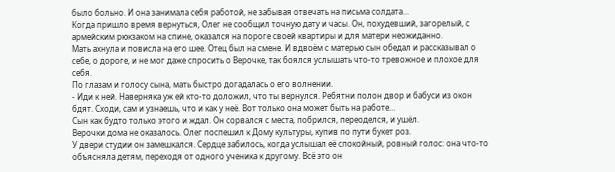было больно. И она занимала себя работой, не забывая отвечать на письма солдата…
Когда пришло время вернуться, Олег не сообщил точную дату и часы. Он, похудевший, загорелый, с армейским рюкзаком на спине, оказался на пороге своей квартиры и для матери неожиданно.
Мать ахнула и повисла на его шее. Отец был на смене. И вдвоём с матерью сын обедал и рассказывал о себе, о дороге, и не мог даже спросить о Верочке, так боялся услышать что-то тревожное и плохое для себя.
По глазам и голосу сына, мать быстро догадалась о его волнении.
- Иди к ней. Наверняка уж ей кто-то доложил, что ты вернулся. Ребятни полон двор и бабуси из окон бдят. Сходи, сам и узнаешь, что и как у неё. Вот только она может быть на работе…
Сын как будто только этого и ждал. Он сорвался с места, побрился, переоделся, и ушёл.
Верочки дома не оказалось. Олег поспешил к Дому культуры, купив по пути букет роз.
У двери студии он замешкался. Сердце забилось, когда услышал её спокойный, ровный голос: она что-то объясняла детям, переходя от одного ученика к другому. Всё это он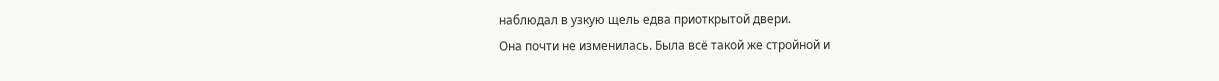наблюдал в узкую щель едва приоткрытой двери.
Она почти не изменилась. Была всё такой же стройной и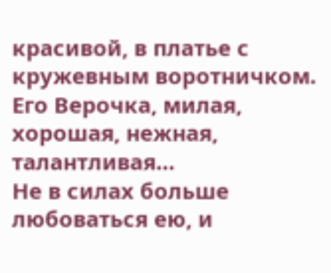красивой, в платье с кружевным воротничком. Его Верочка, милая, хорошая, нежная, талантливая…
Не в силах больше любоваться ею, и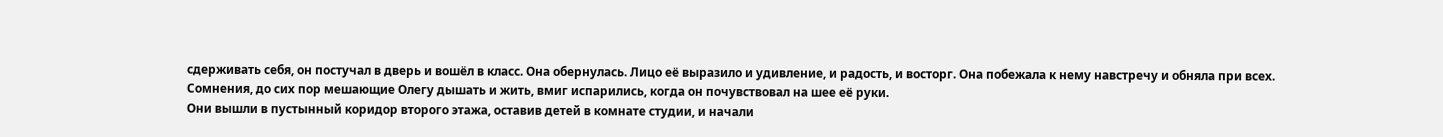сдерживать себя, он постучал в дверь и вошёл в класс. Она обернулась. Лицо её выразило и удивление, и радость, и восторг. Она побежала к нему навстречу и обняла при всех.
Сомнения, до сих пор мешающие Олегу дышать и жить, вмиг испарились, когда он почувствовал на шее её руки.
Они вышли в пустынный коридор второго этажа, оставив детей в комнате студии, и начали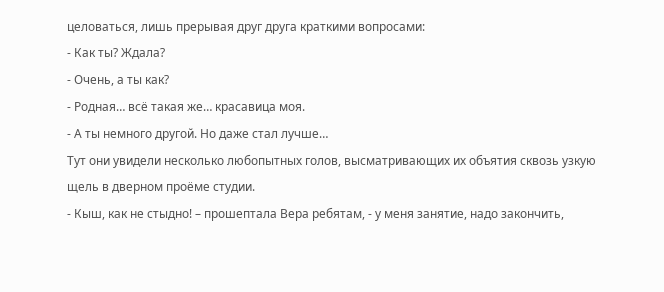целоваться, лишь прерывая друг друга краткими вопросами:
- Как ты? Ждала?
- Очень, а ты как?
- Родная… всё такая же… красавица моя.
- А ты немного другой. Но даже стал лучше…
Тут они увидели несколько любопытных голов, высматривающих их объятия сквозь узкую щель в дверном проёме студии.
- Кыш, как не стыдно! – прошептала Вера ребятам, - у меня занятие, надо закончить,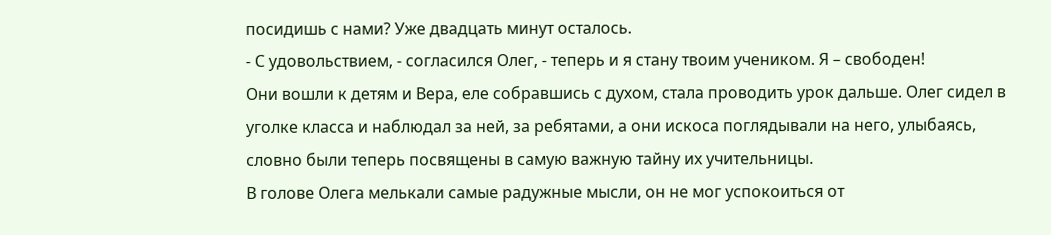посидишь с нами? Уже двадцать минут осталось.
- С удовольствием, - согласился Олег, - теперь и я стану твоим учеником. Я – свободен!
Они вошли к детям и Вера, еле собравшись с духом, стала проводить урок дальше. Олег сидел в уголке класса и наблюдал за ней, за ребятами, а они искоса поглядывали на него, улыбаясь, словно были теперь посвящены в самую важную тайну их учительницы.
В голове Олега мелькали самые радужные мысли, он не мог успокоиться от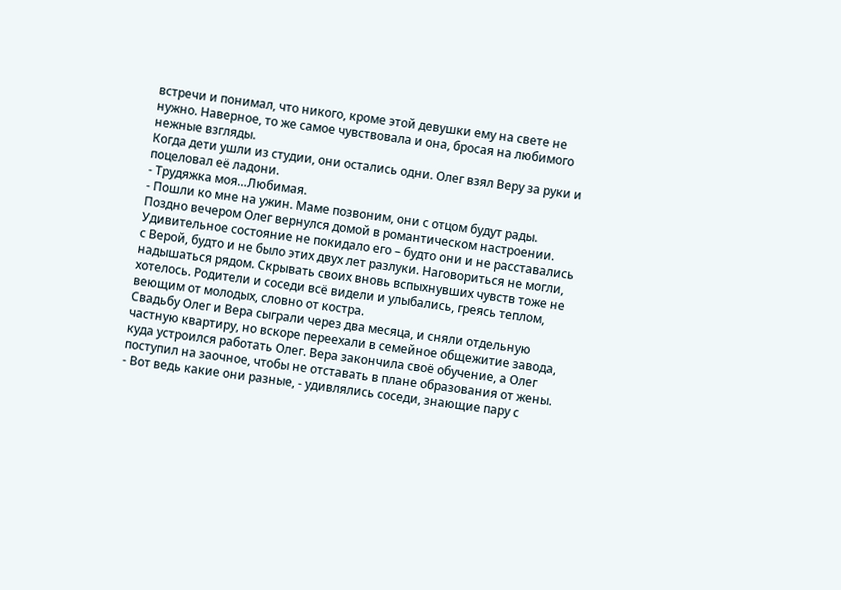встречи и понимал, что никого, кроме этой девушки ему на свете не нужно. Наверное, то же самое чувствовала и она, бросая на любимого нежные взгляды.
Когда дети ушли из студии, они остались одни. Олег взял Веру за руки и поцеловал её ладони.
- Трудяжка моя…Любимая.
- Пошли ко мне на ужин. Маме позвоним, они с отцом будут рады.
Поздно вечером Олег вернулся домой в романтическом настроении. Удивительное состояние не покидало его – будто они и не расставались с Верой, будто и не было этих двух лет разлуки. Наговориться не могли, надышаться рядом. Скрывать своих вновь вспыхнувших чувств тоже не хотелось. Родители и соседи всё видели и улыбались, греясь теплом, веющим от молодых, словно от костра.
Свадьбу Олег и Вера сыграли через два месяца, и сняли отдельную частную квартиру, но вскоре переехали в семейное общежитие завода, куда устроился работать Олег. Вера закончила своё обучение, а Олег поступил на заочное, чтобы не отставать в плане образования от жены.
- Вот ведь какие они разные, - удивлялись соседи, знающие пару с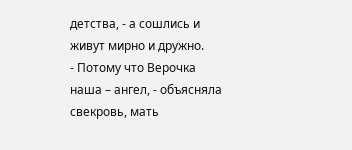детства, - а сошлись и живут мирно и дружно.
- Потому что Верочка наша – ангел, - объясняла свекровь, мать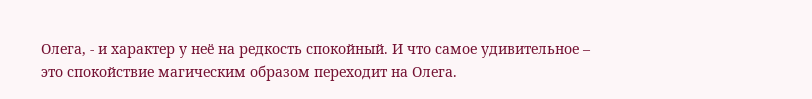Олега, - и характер у неё на редкость спокойный. И что самое удивительное – это спокойствие магическим образом переходит на Олега.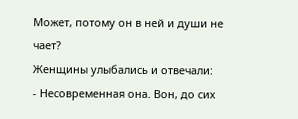Может, потому он в ней и души не чает?
Женщины улыбались и отвечали:
- Несовременная она. Вон, до сих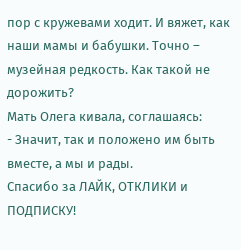пор с кружевами ходит. И вяжет, как наши мамы и бабушки. Точно – музейная редкость. Как такой не дорожить?
Мать Олега кивала, соглашаясь:
- Значит, так и положено им быть вместе, а мы и рады.
Спасибо за ЛАЙК, ОТКЛИКИ и ПОДПИСКУ!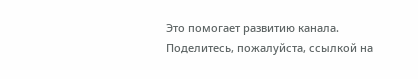Это помогает развитию канала. Поделитесь, пожалуйста, ссылкой на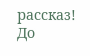рассказ!
До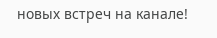новых встреч на канале!